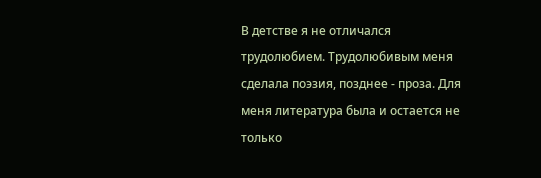В детстве я не отличался трудолюбием. Трудолюбивым меня сделала поэзия, позднее - проза. Для меня литература была и остается не только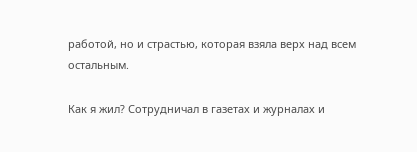работой, но и страстью, которая взяла верх над всем остальным.

Как я жил? Сотрудничал в газетах и журналах и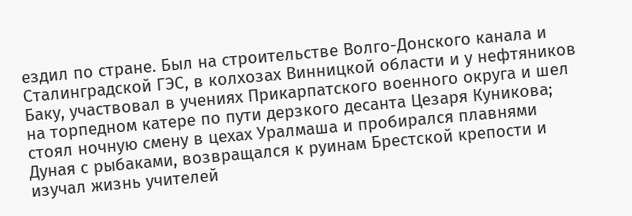ездил по стране. Был на строительстве Волго-Донского канала и Сталинградской ГЭС, в колхозах Винницкой области и у нефтяников Баку, участвовал в учениях Прикарпатского военного округа и шел на торпедном катере по пути дерзкого десанта Цезаря Куникова; стоял ночную смену в цехах Уралмаша и пробирался плавнями Дуная с рыбаками, возвращался к руинам Брестской крепости и изучал жизнь учителей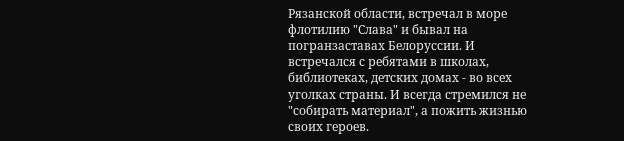Рязанской области, встречал в море флотилию "Слава" и бывал на погранзаставах Белоруссии. И встречался с ребятами в школах, библиотеках, детских домах - во всех уголках страны. И всегда стремился не "собирать материал", а пожить жизнью своих героев.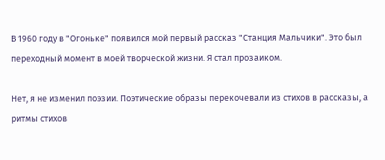В 1960 году в "Огоньке" появился мой первый рассказ "Станция Мальчики". Это был переходный момент в моей творческой жизни. Я стал прозаиком.

Нет, я не изменил поэзии. Поэтические образы перекочевали из стихов в рассказы, а ритмы стихов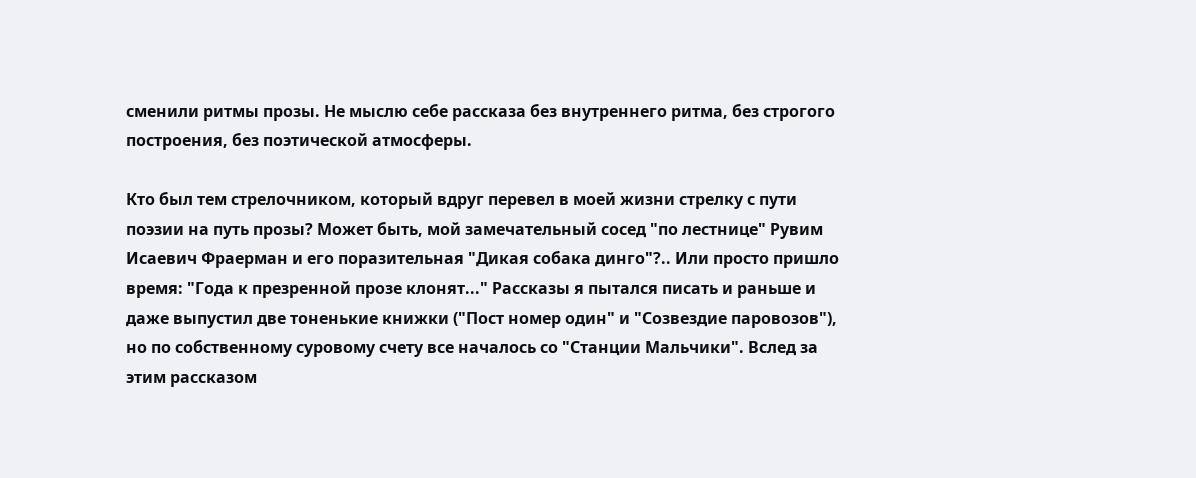сменили ритмы прозы. Не мыслю себе рассказа без внутреннего ритма, без строгого построения, без поэтической атмосферы.

Кто был тем стрелочником, который вдруг перевел в моей жизни стрелку с пути поэзии на путь прозы? Может быть, мой замечательный сосед "по лестнице" Рувим Исаевич Фраерман и его поразительная "Дикая собака динго"?.. Или просто пришло время: "Года к презренной прозе клонят..." Рассказы я пытался писать и раньше и даже выпустил две тоненькие книжки ("Пост номер один" и "Созвездие паровозов"), но по собственному суровому счету все началось со "Станции Мальчики". Вслед за этим рассказом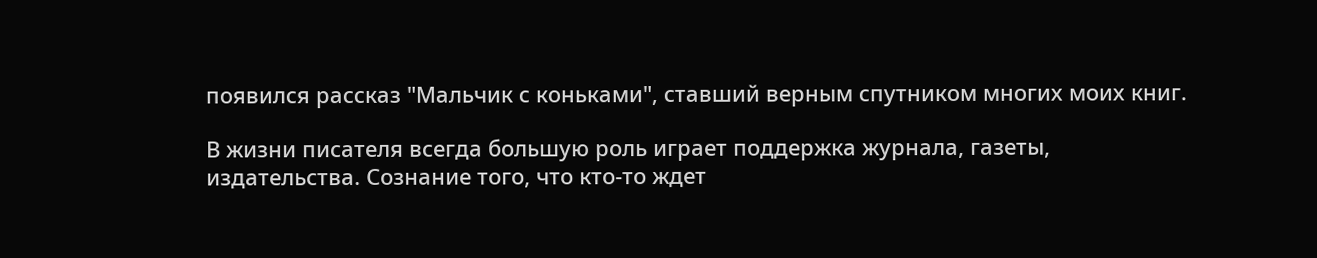появился рассказ "Мальчик с коньками", ставший верным спутником многих моих книг.

В жизни писателя всегда большую роль играет поддержка журнала, газеты, издательства. Сознание того, что кто-то ждет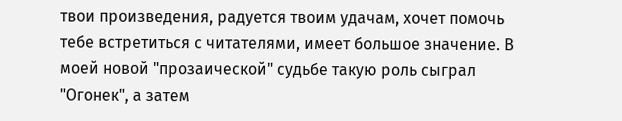твои произведения, радуется твоим удачам, хочет помочь тебе встретиться с читателями, имеет большое значение. В моей новой "прозаической" судьбе такую роль сыграл "Огонек", а затем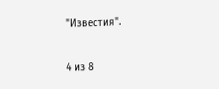"Известия".



4 из 8